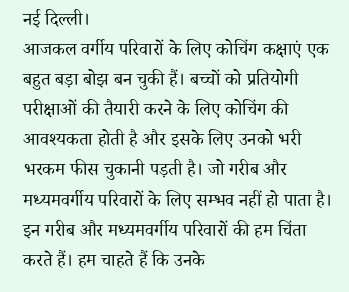नई दिल्ली।
आजकल वर्गीय परिवारों के लिए कोचिंग कक्षाएं एक बहुत बड़ा बोझ बन चुकी हैं। बच्चों को प्रतियोगी परीक्षाओं की तैयारी करने के लिए कोचिंग की आवश्यकता होती है और इसके लिए उनको भरी भरकम फीस चुकानी पड़ती है। जो गरीब और मध्यमवर्गीय परिवारों के लिए सम्भव नहीं हो पाता है। इन गरीब और मध्यमवर्गीय परिवारों की हम चिंता करते हैं। हम चाहते हैं कि उनके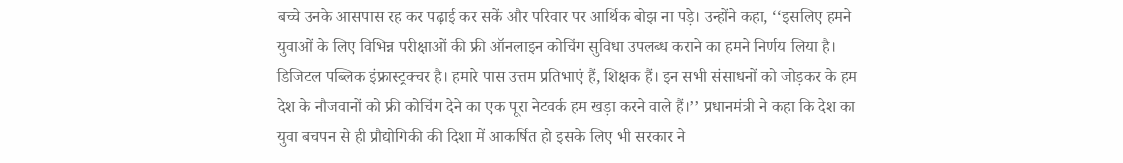बच्चे उनके आसपास रह कर पढ़ाई कर सकें और परिवार पर आर्थिक बोझ ना पड़े। उन्होंने कहा, ‘‘इसलिए हमने युवाओं के लिए विभिन्न परीक्षाओं की फ्री ऑनलाइन कोचिंग सुविधा उपलब्ध कराने का हमने निर्णय लिया है।
डिजिटल पब्लिक इंफ्रास्ट्रक्चर है। हमारे पास उत्तम प्रतिभाएं हैं, शिक्षक हैं। इन सभी संसाधनों को जोड़कर के हम देश के नौजवानों को फ्री कोचिंग देने का एक पूरा नेटवर्क हम खड़ा करने वाले हैं।’’ प्रधानमंत्री ने कहा कि देश का युवा बचपन से ही प्रौद्योगिकी की दिशा में आकर्षित हो इसके लिए भी सरकार ने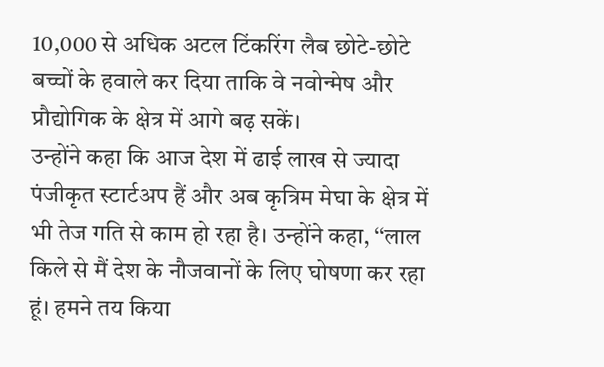10,000 से अधिक अटल टिंकरिंग लैब छोटे-छोटे बच्चों के हवाले कर दिया ताकि वे नवोन्मेष और प्रौद्योगिक के क्षेत्र में आगे बढ़ सकें।
उन्होंने कहा कि आज देश में ढाई लाख से ज्यादा पंजीकृत स्टार्टअप हैं और अब कृत्रिम मेघा के क्षेत्र में भी तेज गति से काम हो रहा है। उन्होंने कहा, ‘‘लाल किले से मैं देश के नौजवानों के लिए घोषणा कर रहा हूं। हमने तय किया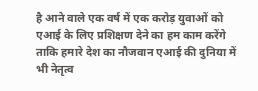है आने वाले एक वर्ष में एक करोड़ युवाओं को एआई के लिए प्रशिक्षण देने का हम काम करेंगे ताकि हमारे देश का नौजवान एआई की दुनिया में भी नेतृत्व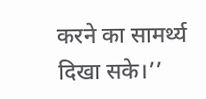करने का सामर्थ्य दिखा सके।’’